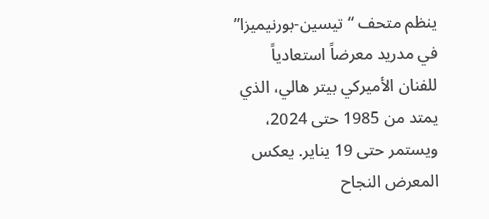ينظم متحف “تيسين-بورنيميزا” في مدريد معرضاً استعادياً للفنان الأميركي بيتر هالي، الذي يمتد من 1985 حتى 2024، ويستمر حتى 19 يناير. يعكس المعرض النجاح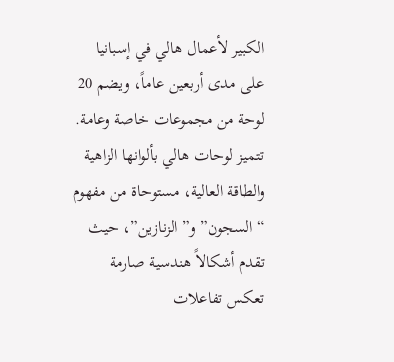الكبير لأعمال هالي في إسبانيا على مدى أربعين عاماً، ويضم 20 لوحة من مجموعات خاصة وعامة.
تتميز لوحات هالي بألوانها الزاهية والطاقة العالية، مستوحاة من مفهوم “السجون” و”الزنازين”، حيث تقدم أشكالاً هندسية صارمة تعكس تفاعلات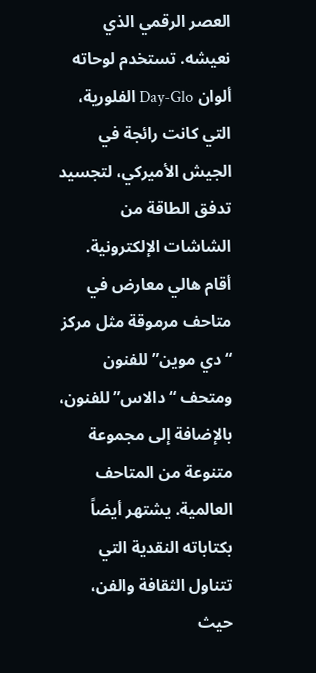العصر الرقمي الذي نعيشه. تستخدم لوحاته ألوان Day-Glo الفلورية، التي كانت رائجة في الجيش الأميركي، لتجسيد تدفق الطاقة من الشاشات الإلكترونية.
أقام هالي معارض في متاحف مرموقة مثل مركز “دي موين” للفنون ومتحف “دالاس” للفنون، بالإضافة إلى مجموعة متنوعة من المتاحف العالمية. يشتهر أيضاً بكتاباته النقدية التي تتناول الثقافة والفن، حيث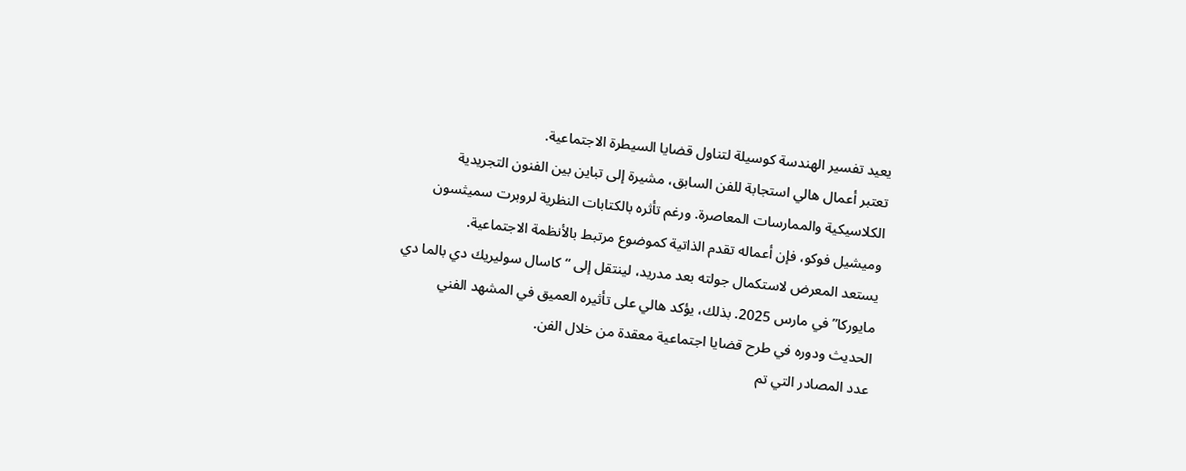يعيد تفسير الهندسة كوسيلة لتناول قضايا السيطرة الاجتماعية.
تعتبر أعمال هالي استجابة للفن السابق، مشيرة إلى تباين بين الفنون التجريدية الكلاسيكية والممارسات المعاصرة. ورغم تأثره بالكتابات النظرية لروبرت سميثسون وميشيل فوكو، فإن أعماله تقدم الذاتية كموضوع مرتبط بالأنظمة الاجتماعية.
يستعد المعرض لاستكمال جولته بعد مدريد، لينتقل إلى “كاسال سوليريك دي بالما دي مايوركا” في مارس 2025. بذلك، يؤكد هالي على تأثيره العميق في المشهد الفني الحديث ودوره في طرح قضايا اجتماعية معقدة من خلال الفن.
عدد المصادر التي تم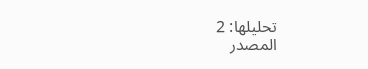تحليلها: 2
المصدر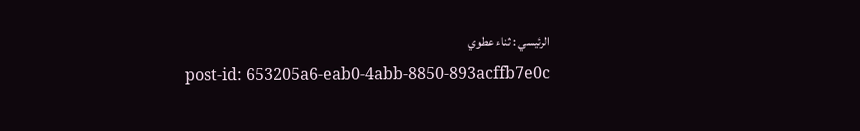الرئيسي : ثناء عطوي
post-id: 653205a6-eab0-4abb-8850-893acffb7e0c